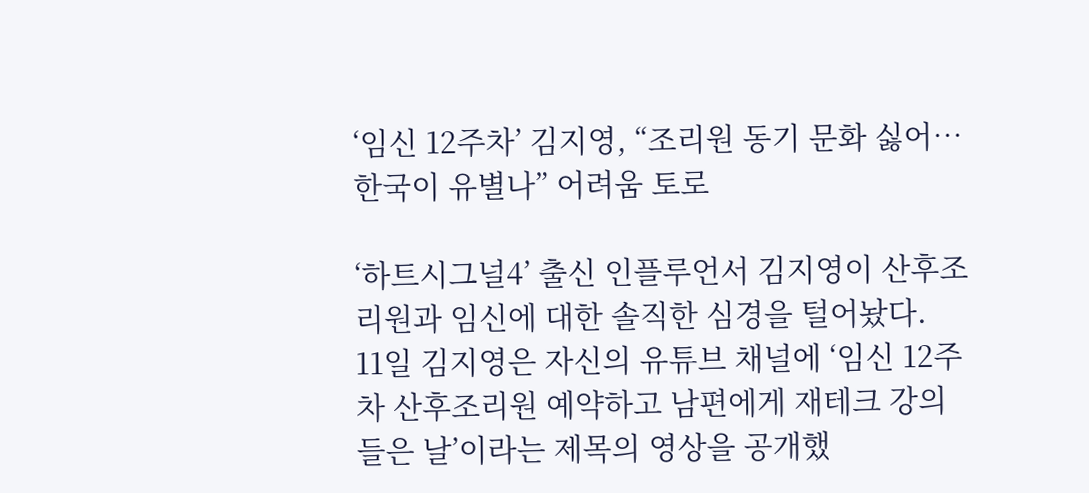‘임신 12주차’ 김지영, “조리원 동기 문화 싫어…한국이 유별나” 어려움 토로

‘하트시그널4’ 출신 인플루언서 김지영이 산후조리원과 임신에 대한 솔직한 심경을 털어놨다.
11일 김지영은 자신의 유튜브 채널에 ‘임신 12주 차 산후조리원 예약하고 남편에게 재테크 강의 들은 날’이라는 제목의 영상을 공개했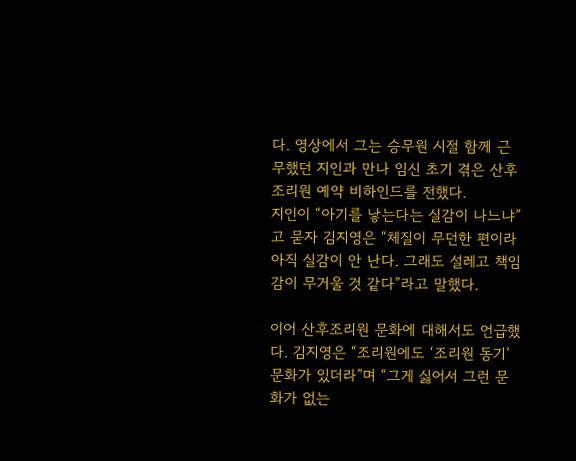다. 영상에서 그는 승무원 시절 함께 근무했던 지인과 만나 임신 초기 겪은 산후조리원 예약 비하인드를 전했다.
지인이 “아기를 낳는다는 실감이 나느냐”고 묻자 김지영은 “체질이 무던한 편이라 아직 실감이 안 난다. 그래도 설레고 책임감이 무거울 것 같다”라고 말했다.

이어 산후조리원 문화에 대해서도 언급했다. 김지영은 “조리원에도 ‘조리원 동기’ 문화가 있더라”며 “그게 싫어서 그런 문화가 없는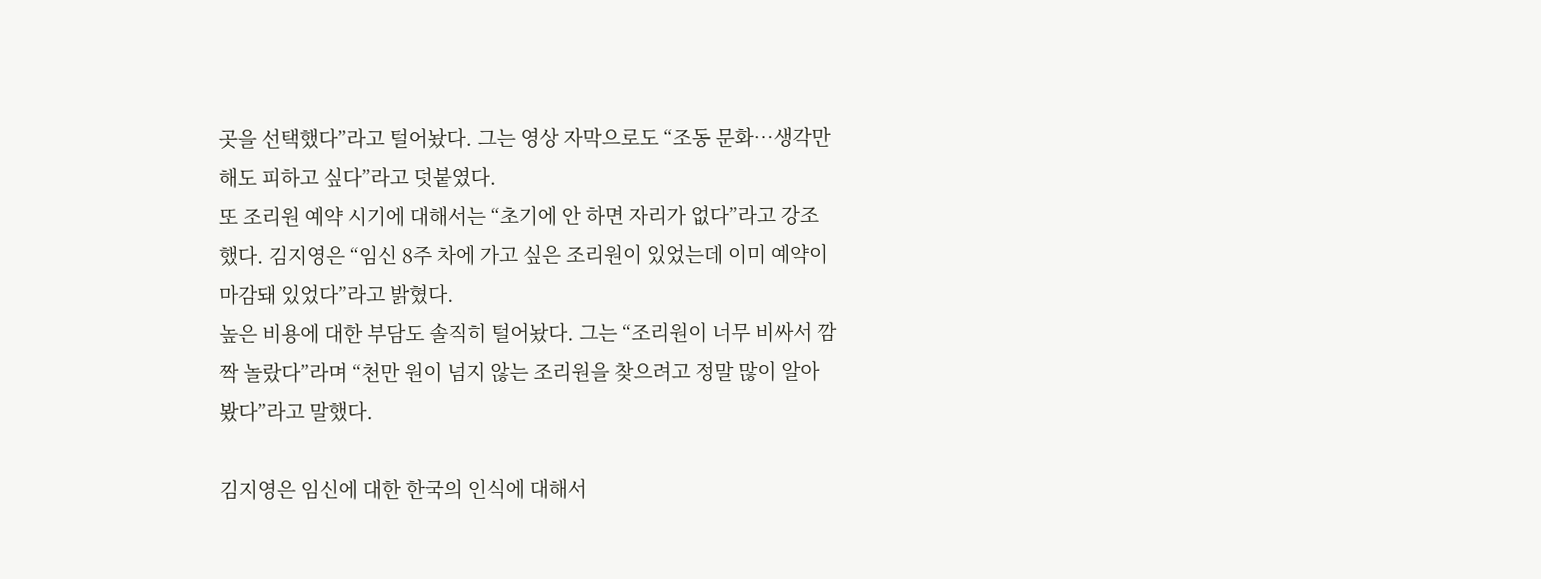곳을 선택했다”라고 털어놨다. 그는 영상 자막으로도 “조동 문화…생각만 해도 피하고 싶다”라고 덧붙였다.
또 조리원 예약 시기에 대해서는 “초기에 안 하면 자리가 없다”라고 강조했다. 김지영은 “임신 8주 차에 가고 싶은 조리원이 있었는데 이미 예약이 마감돼 있었다”라고 밝혔다.
높은 비용에 대한 부담도 솔직히 털어놨다. 그는 “조리원이 너무 비싸서 깜짝 놀랐다”라며 “천만 원이 넘지 않는 조리원을 찾으려고 정말 많이 알아봤다”라고 말했다.

김지영은 임신에 대한 한국의 인식에 대해서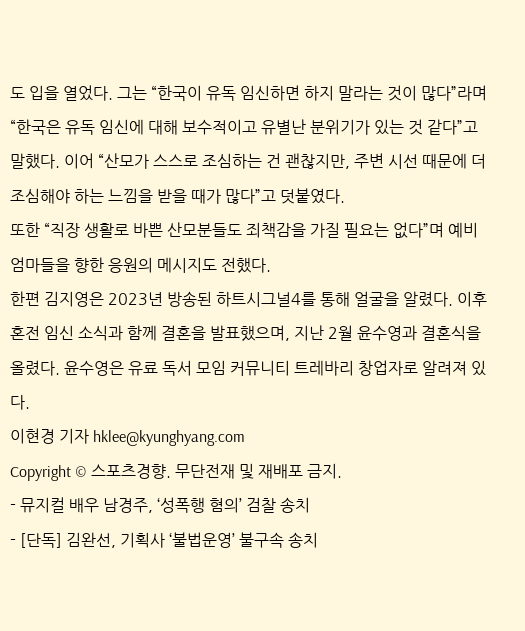도 입을 열었다. 그는 “한국이 유독 임신하면 하지 말라는 것이 많다”라며 “한국은 유독 임신에 대해 보수적이고 유별난 분위기가 있는 것 같다”고 말했다. 이어 “산모가 스스로 조심하는 건 괜찮지만, 주변 시선 때문에 더 조심해야 하는 느낌을 받을 때가 많다”고 덧붙였다.
또한 “직장 생활로 바쁜 산모분들도 죄책감을 가질 필요는 없다”며 예비 엄마들을 향한 응원의 메시지도 전했다.
한편 김지영은 2023년 방송된 하트시그널4를 통해 얼굴을 알렸다. 이후 혼전 임신 소식과 함께 결혼을 발표했으며, 지난 2월 윤수영과 결혼식을 올렸다. 윤수영은 유료 독서 모임 커뮤니티 트레바리 창업자로 알려져 있다.
이현경 기자 hklee@kyunghyang.com
Copyright © 스포츠경향. 무단전재 및 재배포 금지.
- 뮤지컬 배우 남경주, ‘성폭행 혐의’ 검찰 송치
- [단독] 김완선, 기획사 ‘불법운영’ 불구속 송치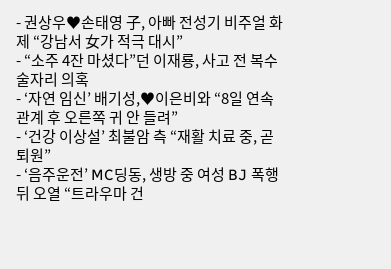- 권상우♥손태영 子, 아빠 전성기 비주얼 화제 “강남서 女가 적극 대시”
- “소주 4잔 마셨다”던 이재룡, 사고 전 복수 술자리 의혹
- ‘자연 임신’ 배기성,♥이은비와 “8일 연속 관계 후 오른쪽 귀 안 들려”
- ‘건강 이상설’ 최불암 측 “재활 치료 중, 곧 퇴원”
- ‘음주운전’ MC딩동, 생방 중 여성 BJ 폭행 뒤 오열 “트라우마 건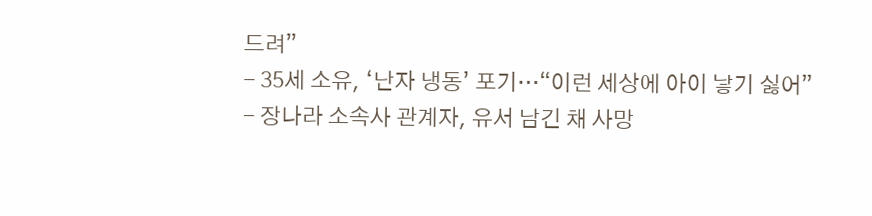드려”
- 35세 소유, ‘난자 냉동’ 포기…“이런 세상에 아이 낳기 싫어”
- 장나라 소속사 관계자, 유서 남긴 채 사망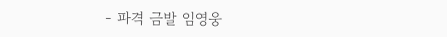- 파격 금발 임영웅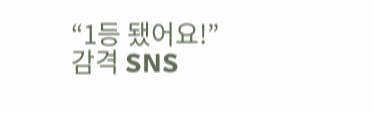“1등 됐어요!” 감격 SNS